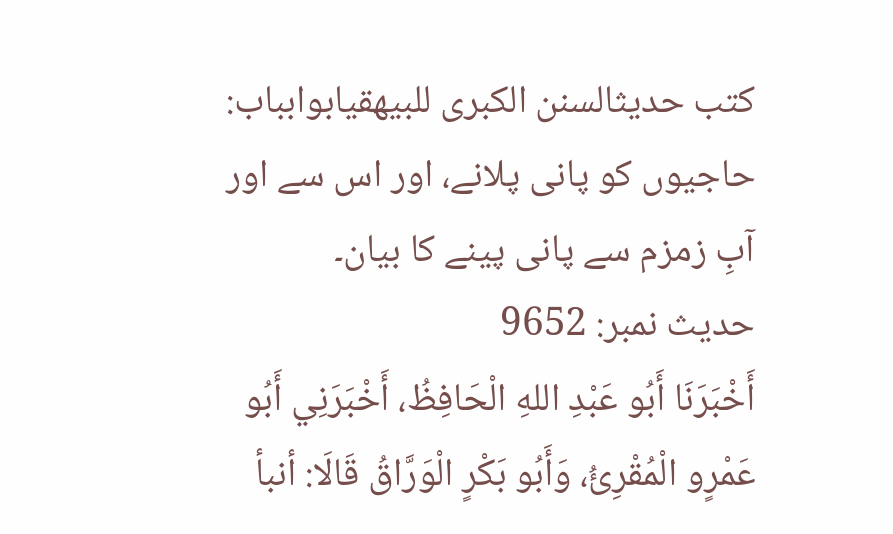کتب حدیثالسنن الكبرى للبيهقيابوابباب: حاجیوں کو پانی پلانے، اور اس سے اور آبِ زمزم سے پانی پینے کا بیان۔
حدیث نمبر: 9652
أَخْبَرَنَا أَبُو عَبْدِ اللهِ الْحَافِظُ، أَخْبَرَنِي أَبُو عَمْرٍو الْمُقْرِئُ، وَأَبُو بَكْرٍ الْوَرَّاقُ قَالَا: أنبأ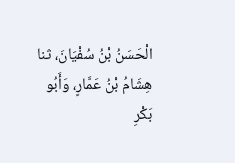الْحَسَنُ بْنُ سُفْيَانَ، ثنا هِشَامُ بْنُ عَمَّارٍ، وَأَبُو بَكْرِ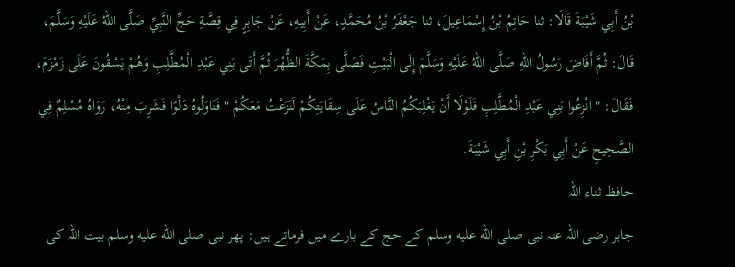بْنُ أَبِي شَيْبَةَ قَالَا: ثنا حَاتِمُ بْنُ إِسْمَاعِيلَ، ثنا جَعْفَرُ بْنُ مُحَمَّدٍ، عَنْ أَبِيهِ، عَنْ جَابِرٍ فِي قِصَّةِ حَجِّ النَّبِيِّ صَلَّى اللهُ عَلَيْهِ وَسَلَّمَ، قَالَ: ثُمَّ أَفَاضَ رَسُولُ اللهِ صَلَّى اللهُ عَلَيْهِ وَسَلَّمَ إِلَى الْبَيْتِ فَصَلَّى بِمَكَّةَ الظُّهْرَ ثُمَّ أَتَى بَنِي عَبْدِ الْمُطَّلِبِ وَهُمْ يَسْقُونَ عَلَى زَمْزَمَ، فَقَالَ: " انْزِعُوا بَنِي عَبْدِ الْمُطَّلِبِ فَلَوْلَا أَنْ يَغْلِبَكُمُ النَّاسُ عَلَى سِقَايَتِكُمْ لَنَزَعْتُ مَعَكُمْ " فَنَاوَلُوهُ دَلْوًا فَشَرِبَ مِنْهُ، رَوَاهُ مُسْلِمٌ فِي الصَّحِيحِ عَنْ أَبِي بَكْرِ بْنِ أَبِي شَيْبَةَ.
حافظ ثناء اللہ
جابر رضی اللہ عنہ نبی صلى الله عليه وسلم کے حج کے بارے میں فرماتے ہیں: پھر نبی صلى الله عليه وسلم بیت اللہ کی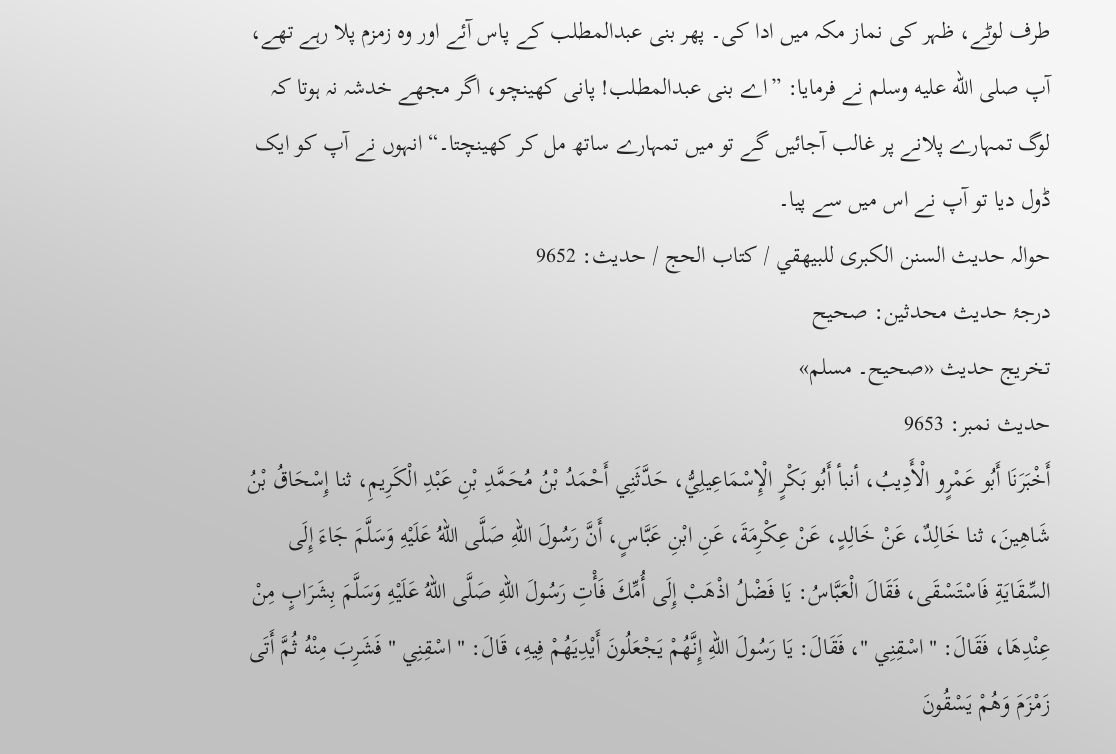طرف لوٹے، ظہر کی نماز مکہ میں ادا کی۔ پھر بنی عبدالمطلب کے پاس آئے اور وہ زمزم پلا رہے تھے، آپ صلى الله عليه وسلم نے فرمایا: ”اے بنی عبدالمطلب! پانی کھینچو، اگر مجھے خدشہ نہ ہوتا کہ لوگ تمہارے پلانے پر غالب آجائیں گے تو میں تمہارے ساتھ مل کر کھینچتا۔“ انہوں نے آپ کو ایک ڈول دیا تو آپ نے اس میں سے پیا۔
حوالہ حدیث السنن الكبرى للبيهقي / كتاب الحج / حدیث: 9652
درجۂ حدیث محدثین: صحيح
تخریج حدیث «صحيح۔ مسلم»
حدیث نمبر: 9653
أَخْبَرَنَا أَبُو عَمْرٍو الْأَدِيبُ، أنبأ أَبُو بَكْرٍ الْإِسْمَاعِيلِيُّ، حَدَّثَنِي أَحْمَدُ بْنُ مُحَمَّدِ بْنِ عَبْدِ الْكَرِيمِ، ثنا إِسْحَاقُ بْنُ شَاهِينَ، ثنا خَالِدٌ، عَنْ خَالِدٍ، عَنْ عِكْرِمَةَ، عَنِ ابْنِ عَبَّاسٍ، أَنَّ رَسُولَ اللهِ صَلَّى اللهُ عَلَيْهِ وَسَلَّمَ جَاءَ إِلَى السِّقَايَةِ فَاسْتَسْقَى، فَقَالَ الْعَبَّاسُ: يَا فَضْلُ اذْهَبْ إِلَى أُمِّكَ فَأْتِ رَسُولَ اللهِ صَلَّى اللهُ عَلَيْهِ وَسَلَّمَ بِشَرَابٍ مِنْ عِنْدِهَا، فَقَالَ: " اسْقِنِي "، فَقَالَ: يَا رَسُولَ اللهِ إِنَّهُمْ يَجْعَلُونَ أَيْدِيَهُمْ فِيهِ، قَالَ: " اسْقِنِي " فَشَرِبَ مِنْهُ ثُمَّ أَتَى زَمْزَمَ وَهُمْ يَسْقُونَ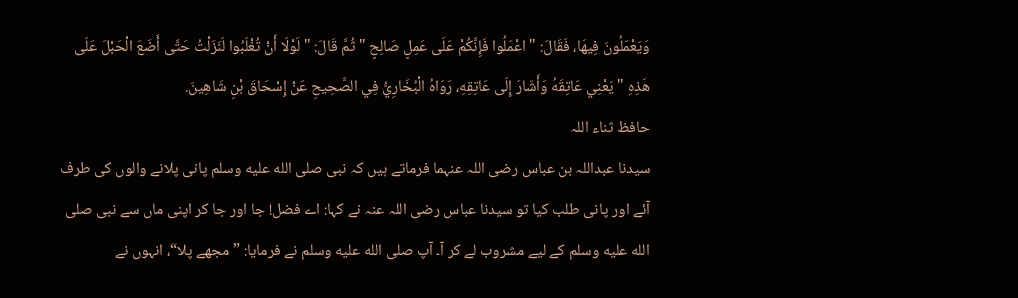وَيَعْمَلُونَ فِيهَا، فَقَالَ: " اعْمَلُوا فَإِنَّكُمْ عَلَى عَمِلٍ صَالِحٍ " ثُمَّ قَالَ: " لَوْلَا أَنْ تُغْلَبُوا لَنَزَلْتُ حَتَّى أَضَعَ الْحَبْلَ عَلَى هَذِهِ " يَعْنِي عَاتِقَهُ وَأَشَارَ إِلَى عَاتِقِهِ، رَوَاهُ الْبُخَارِيُّ فِي الصَّحِيحِ عَنْ إِسْحَاقَ بْنِ شَاهِينَ.
حافظ ثناء اللہ
سیدنا عبداللہ بن عباس رضی اللہ عنہما فرماتے ہیں کہ نبی صلى الله عليه وسلم پانی پلانے والوں کی طرف آئے اور پانی طلب کیا تو سیدنا عباس رضی اللہ عنہ نے کہا: اے فضل! جا اور جا کر اپنی ماں سے نبی صلى الله عليه وسلم کے لیے مشروب لے کر آ۔ آپ صلى الله عليه وسلم نے فرمایا: ”مجھے پلا“، انہوں نے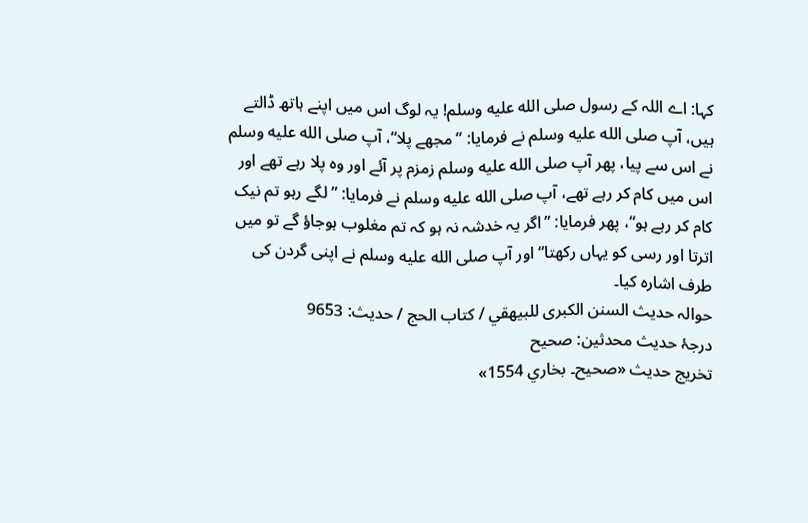کہا: اے اللہ کے رسول صلى الله عليه وسلم! یہ لوگ اس میں اپنے ہاتھ ڈالتے ہیں، آپ صلى الله عليه وسلم نے فرمایا: ”مجھے پلا“، آپ صلى الله عليه وسلم نے اس سے پیا، پھر آپ صلى الله عليه وسلم زمزم پر آئے اور وہ پلا رہے تھے اور اس میں کام کر رہے تھے، آپ صلى الله عليه وسلم نے فرمایا: ”لگے رہو تم نیک کام کر رہے ہو“، پھر فرمایا: ”اگر یہ خدشہ نہ ہو کہ تم مغلوب ہوجاؤ گے تو میں اترتا اور رسی کو یہاں رکھتا“ اور آپ صلى الله عليه وسلم نے اپنی گردن کی طرف اشارہ کیا۔
حوالہ حدیث السنن الكبرى للبيهقي / كتاب الحج / حدیث: 9653
درجۂ حدیث محدثین: صحيح
تخریج حدیث «صحيح۔ بخاري 1554»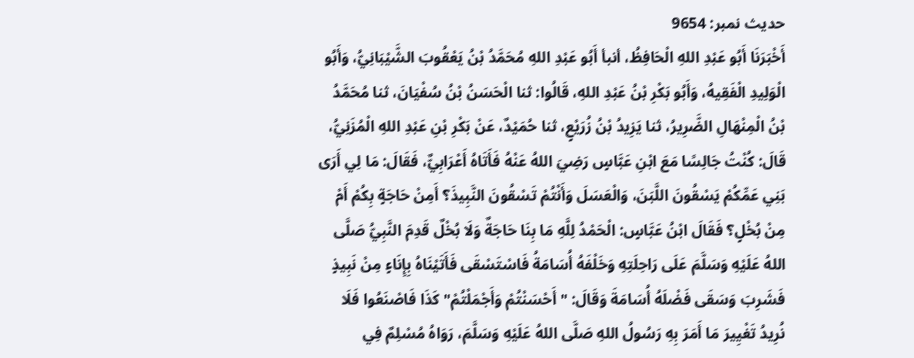حدیث نمبر: 9654
أَخْبَرَنَا أَبُو عَبْدِ اللهِ الْحَافِظُ، أنبأ أَبُو عَبْدِ اللهِ مُحَمَّدُ بْنُ يَعْقُوبَ الشَّيْبَانِيُّ، وَأَبُو الْوَلِيدِ الْفَقِيهُ، وَأَبُو بَكْرِ بْنُ عَبْدِ اللهِ، قَالُوا: ثنا الْحَسَنُ بْنُ سُفْيَانَ، ثنا مُحَمَّدُ بْنُ الْمِنْهَالِ الضَّرِيرُ، ثنا يَزِيدُ بْنُ زُرَيْعٍ، ثنا حُمَيْدٌ، عَنْ بَكْرِ بْنِ عَبْدِ اللهِ الْمُزَنِيُّ، قَالَ: كُنْتُ جَالِسًا مَعَ ابْنِ عَبَّاسٍ رَضِيَ اللهُ عَنْهُ فَأَتَاهُ أَعْرَابِيٌّ، فَقَالَ: مَا لِي أَرَى بَنِي عَمِّكُمْ يَسْقُونَ اللَّبَنَ، وَالْعَسَلَ وَأَنْتُمْ تَسْقُونَ النَّبِيذَ؟ أَمِنْ حَاجَةٍ بِكُمْ أَمْ مِنْ بُخْلٍ؟ فَقَالَ ابْنُ عَبَّاسٍ: الْحَمْدُ لِلَّهِ مَا بِنَا حَاجَةٌ وَلَا بُخْلٌ قَدِمَ النَّبِيُّ صَلَّى اللهُ عَلَيْهِ وَسَلَّمَ عَلَى رَاحِلَتِهِ وَخَلْفَهُ أُسَامَةُ فَاسْتَسْقَى فَأَتَيْنَاهُ بِإِنَاءٍ مِنْ نَبِيذٍ فَشَرِبَ وَسَقَى فَضْلَهُ أُسَامَةَ وَقَالَ: " أَحْسَنْتُمْ وَأَجْمَلْتُمْ" كَذَا فَاصْنَعُوا فَلَا نُرِيدُ تَغْيِيرَ مَا أَمَرَ بِهِ رَسُولُ اللهِ صَلَّى اللهُ عَلَيْهِ وَسَلَّمَ، رَوَاهُ مُسْلِمٌ فِي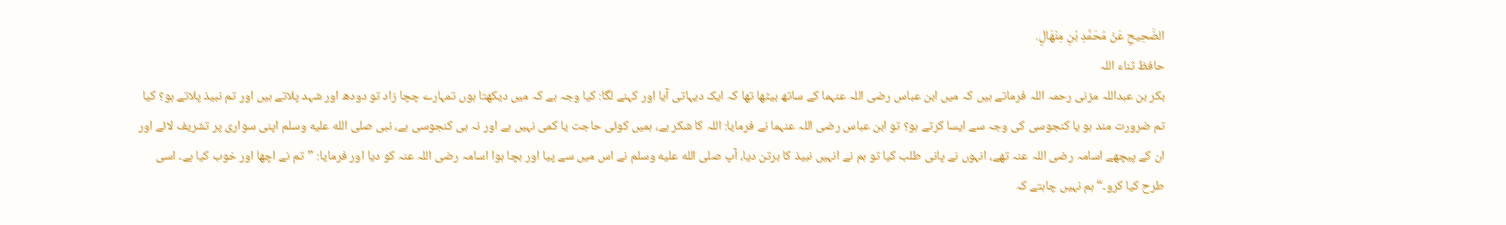الصَّحِيحِ عَنْ مُحَمَّدِ بْنِ مِنْهَالٍ.
حافظ ثناء اللہ
بکر بن عبداللہ مزنی رحمہ اللہ فرماتے ہیں کہ میں ابن عباس رضی اللہ عنہما کے ساتھ بیٹھا تھا کہ ایک دیہاتی آیا اور کہنے لگا: کیا وجہ ہے کہ میں دیکھتا ہوں تمہارے چچا زاد تو دودھ اور شہد پلاتے ہیں اور تم نبیذ پلاتے ہو؟ کیا تم ضرورت مند ہو یا کنجوسی کی وجہ سے ایسا کرتے ہو؟ تو ابن عباس رضی اللہ عنہما نے فرمایا: اللہ کا شکر ہے، ہمیں کوئی حاجت یا کمی نہیں ہے اور نہ ہی کنجوسی ہے، نبی صلى الله عليه وسلم اپنی سواری پر تشریف لائے اور ان کے پیچھے اسامہ رضی اللہ عنہ تھے، انہوں نے پانی طلب کیا تو ہم نے انہیں نبیذ کا برتن دیا، آپ صلى الله عليه وسلم نے اس میں سے پیا اور بچا ہوا اسامہ رضی اللہ عنہ کو دیا اور فرمایا: ”تم نے اچھا اور خوب کیا ہے۔ اسی طرح کیا کرو۔“ ہم نہیں چاہتے کہ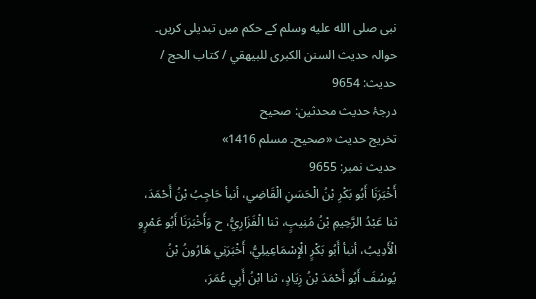نبی صلى الله عليه وسلم کے حکم میں تبدیلی کریں۔
حوالہ حدیث السنن الكبرى للبيهقي / كتاب الحج / حدیث: 9654
درجۂ حدیث محدثین: صحيح
تخریج حدیث «صحيح۔ مسلم 1416»
حدیث نمبر: 9655
أَخْبَرَنَا أَبُو بَكْرِ بْنُ الْحَسَنِ الْقَاضِي، أنبأ حَاجِبُ بْنُ أَحْمَدَ، ثنا عَبْدُ الرَّحِيمِ بْنُ مُنِيبٍ، ثنا الْفَزَارِيُّ، ح وَأَخْبَرَنَا أَبُو عَمْرٍو الْأَدِيبُ، أنبأ أَبُو بَكْرٍ الْإِسْمَاعِيلِيُّ، أَخْبَرَنِي هَارُونُ بْنُ يُوسُفَ أَبُو أَحْمَدَ بْنُ زِيَادٍ، ثنا ابْنُ أَبِي عُمَرَ،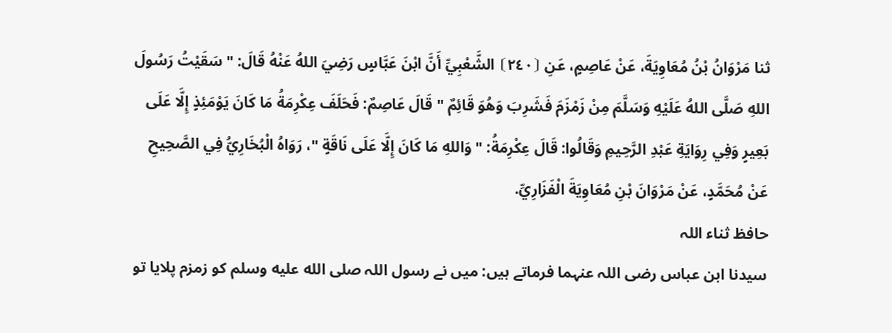ثنا مَرْوَانُ بْنُ مُعَاوِيَةَ، عَنْ عَاصِمٍ، عَنِ ⦗٢٤٠⦘ الشَّعْبِيِّ أَنَّ ابْنَ عَبَّاسٍ رَضِيَ اللهُ عَنْهُ قَالَ: " سَقَيْتُ رَسُولَ اللهِ صَلَّى اللهُ عَلَيْهِ وَسَلَّمَ مِنْ زَمْزَمَ فَشَرِبَ وَهُوَ قَائِمٌ " قَالَ عَاصِمٌ: فَحَلَفَ عِكْرِمَةُ مَا كَانَ يَوْمَئِذٍ إِلَّا عَلَى بَعِيرٍ وَفِي رِوَايَةِ عَبْدِ الرَّحِيمِ وَقَالُوا: قَالَ عِكْرِمَةُ: " وَاللهِ مَا كَانَ إِلَّا عَلَى نَاقَةٍ "، رَوَاهُ الْبُخَارِيُّ فِي الصَّحِيحِ عَنْ مُحَمَّدٍ، عَنْ مَرْوَانَ بْنِ مُعَاوِيَةَ الْفَزَارِيِّ.
حافظ ثناء اللہ
سیدنا ابن عباس رضی اللہ عنہما فرماتے ہیں: میں نے رسول اللہ صلى الله عليه وسلم کو زمزم پلایا تو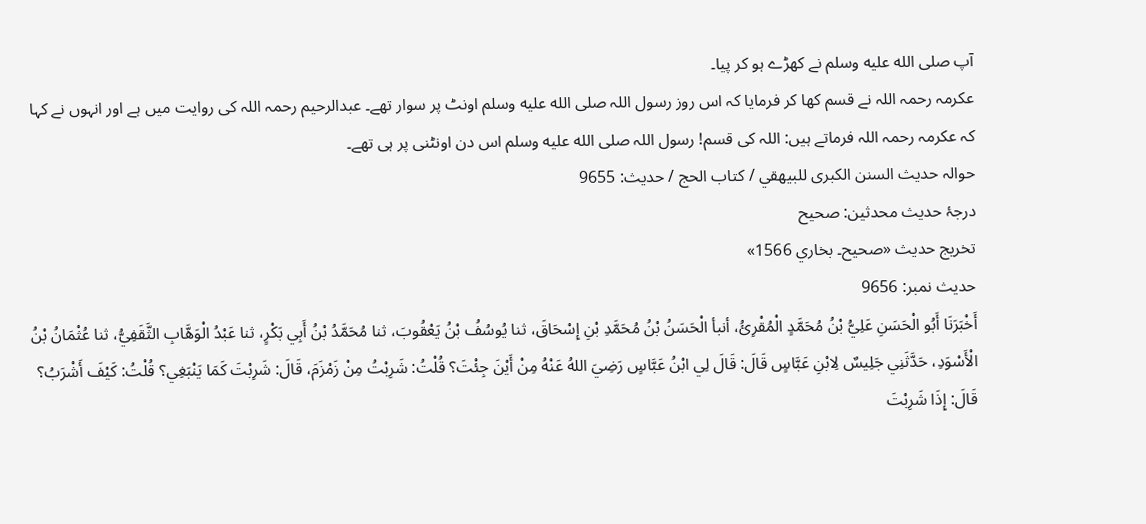آپ صلى الله عليه وسلم نے کھڑے ہو کر پیا۔
عکرمہ رحمہ اللہ نے قسم کھا کر فرمایا کہ اس روز رسول اللہ صلى الله عليه وسلم اونٹ پر سوار تھے۔ عبدالرحیم رحمہ اللہ کی روایت میں ہے اور انہوں نے کہا کہ عکرمہ رحمہ اللہ فرماتے ہیں: اللہ کی قسم! رسول اللہ صلى الله عليه وسلم اس دن اونٹنی پر ہی تھے۔
حوالہ حدیث السنن الكبرى للبيهقي / كتاب الحج / حدیث: 9655
درجۂ حدیث محدثین: صحيح
تخریج حدیث «صحيح۔ بخاري 1566»
حدیث نمبر: 9656
أَخْبَرَنَا أَبُو الْحَسَنِ عَلِيُّ بْنُ مُحَمَّدٍ الْمُقْرِئُ، أنبأ الْحَسَنُ بْنُ مُحَمَّدِ بْنِ إِسْحَاقَ، ثنا يُوسُفُ بْنُ يَعْقُوبَ، ثنا مُحَمَّدُ بْنُ أَبِي بَكْرٍ، ثنا عَبْدُ الْوَهَّابِ الثَّقَفِيُّ، ثنا عُثْمَانُ بْنُ الْأَسْوَدِ، حَدَّثَنِي جَلِيسٌ لِابْنِ عَبَّاسٍ قَالَ: قَالَ لِي ابْنُ عَبَّاسٍ رَضِيَ اللهُ عَنْهُ مِنْ أَيْنَ جِئْتَ؟ قُلْتُ: شَرِبْتُ مِنْ زَمْزَمَ، قَالَ: شَرِبْتَ كَمَا يَنْبَغِي؟ قُلْتُ: كَيْفَ أَشْرَبُ؟ قَالَ: إِذَا شَرِبْتَ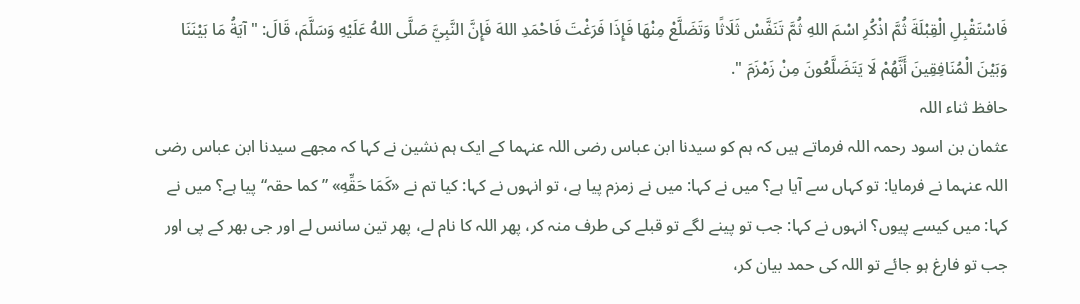فَاسْتَقْبِلِ الْقِبْلَةَ ثُمَّ اذْكُرِ اسْمَ اللهِ ثُمَّ تَنَفَّسْ ثَلَاثًا وَتَضَلَّعْ مِنْهَا فَإِذَا فَرَغْتَ فَاحْمَدِ اللهَ فَإِنَّ النَّبِيَّ صَلَّى اللهُ عَلَيْهِ وَسَلَّمَ، قَالَ: " آيَةُ مَا بَيْنَنَا وَبَيْنَ الْمُنَافِقِينَ أَنَّهُمْ لَا يَتَضَلَّعُونَ مِنْ زَمْزَمَ ".
حافظ ثناء اللہ
عثمان بن اسود رحمہ اللہ فرماتے ہیں کہ ہم کو سیدنا ابن عباس رضی اللہ عنہما کے ایک ہم نشین نے کہا کہ مجھے سیدنا ابن عباس رضی اللہ عنہما نے فرمایا: تو کہاں سے آیا ہے؟ میں نے کہا: میں نے زمزم پیا ہے، تو انہوں نے کہا: کیا تم نے «كَمَا حَقِّهِ» ”کما حقہ“ پیا ہے؟ میں نے کہا: میں کیسے پیوں؟ انہوں نے کہا: جب تو پینے لگے تو قبلے کی طرف منہ کر، پھر اللہ کا نام لے، پھر تین سانس لے اور جی بھر کے پی اور جب تو فارغ ہو جائے تو اللہ کی حمد بیان کر،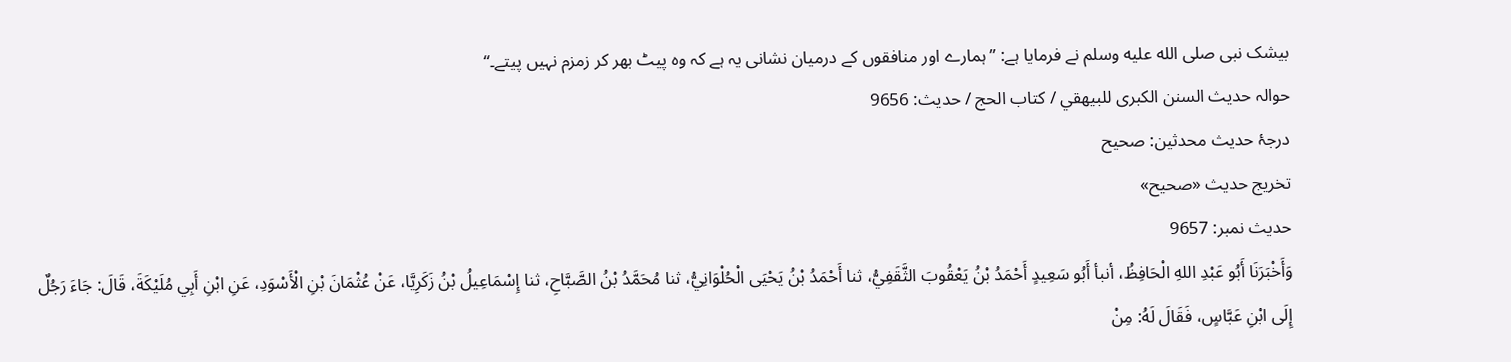بیشک نبی صلى الله عليه وسلم نے فرمایا ہے: ”ہمارے اور منافقوں کے درمیان نشانی یہ ہے کہ وہ پیٹ بھر کر زمزم نہیں پیتے۔“
حوالہ حدیث السنن الكبرى للبيهقي / كتاب الحج / حدیث: 9656
درجۂ حدیث محدثین: صحيح
تخریج حدیث «صحيح»
حدیث نمبر: 9657
وَأَخْبَرَنَا أَبُو عَبْدِ اللهِ الْحَافِظُ، أنبأ أَبُو سَعِيدٍ أَحْمَدُ بْنُ يَعْقُوبَ الثَّقَفِيُّ، ثنا أَحْمَدُ بْنُ يَحْيَى الْحُلْوَانِيُّ، ثنا مُحَمَّدُ بْنُ الصَّبَّاحِ، ثنا إِسْمَاعِيلُ بْنُ زَكَرِيَّا، عَنْ عُثْمَانَ بْنِ الْأَسْوَدِ، عَنِ ابْنِ أَبِي مُلَيْكَةَ، قَالَ: جَاءَ رَجُلٌ إِلَى ابْنِ عَبَّاسٍ، فَقَالَ لَهُ: مِنْ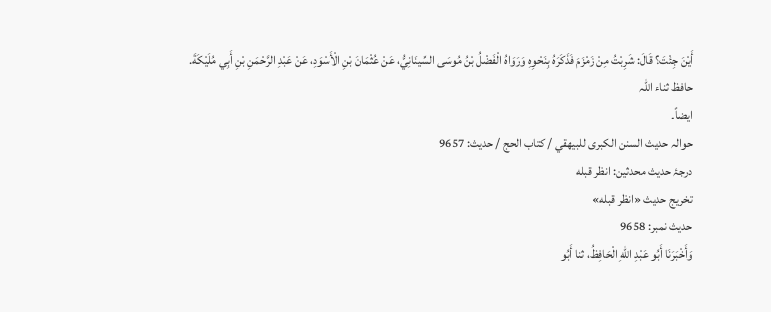أَيْنَ جِئْتَ؟ قَالَ: شَرِبْتُ مِنْ زَمْزَمَ فَذَكَرَهُ بِنَحْوِهِ وَرَوَاهُ الْفَضْلُ بْنُ مُوسَى السِّينَانِيُّ، عَنْ عُثْمَانَ بْنِ الْأَسْوَدِ، عَنْ عَبْدِ الرَّحْمَنِ بْنِ أَبِي مُلَيْكَةَ.
حافظ ثناء اللہ
ایضاً۔
حوالہ حدیث السنن الكبرى للبيهقي / كتاب الحج / حدیث: 9657
درجۂ حدیث محدثین: انظر قبله
تخریج حدیث «انظر قبله»
حدیث نمبر: 9658
وَأَخْبَرَنَا أَبُو عَبْدِ اللهِ الْحَافِظُ، ثنا أَبُو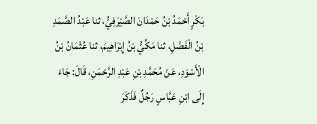بَكْرٍ أَحْمَدُ بْنُ حَمْدَانَ الصَّيْرَفِيُّ، ثنا عَبْدُ الصَّمَدِ بْنُ الْفَضْلِ، ثنا مَكِّيُّ بْنُ إِبْرَاهِيمَ، ثنا عُثْمَانُ بْنُ الْأَسْوَدِ، عَنْ مُحَمَّدِ بْنِ عَبْدِ الرَّحْمَنِ، قَالَ: جَاءَ إِلَى ابْنِ عَبَّاسٍ رَجُلٌ فَذَكَرَ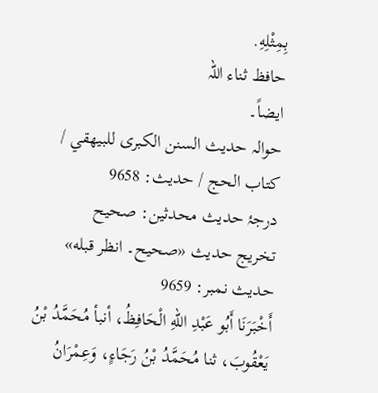بِمِثْلِهِ.
حافظ ثناء اللہ
ایضاً۔
حوالہ حدیث السنن الكبرى للبيهقي / كتاب الحج / حدیث: 9658
درجۂ حدیث محدثین: صحيح
تخریج حدیث «صحيح۔ انظر قبله»
حدیث نمبر: 9659
أَخْبَرَنَا أَبُو عَبْدِ اللهِ الْحَافِظُ، أنبأ مُحَمَّدُ بْنُ يَعْقُوبَ، ثنا مُحَمَّدُ بْنُ رَجَاءٍ، وَعِمْرَانُ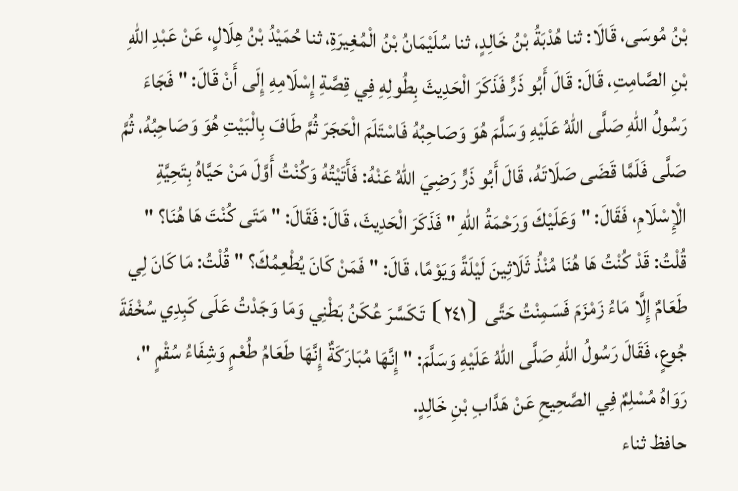بْنُ مُوسَى، قَالَا: ثنا هُدْبَةُ بْنُ خَالِدٍ، ثنا سُلَيْمَانُ بْنُ الْمُغِيرَةِ، ثنا حُمَيْدُ بْنُ هِلَالٍ، عَنْ عَبْدِ اللهِ بْنِ الصَّامِتِ، قَالَ: قَالَ أَبُو ذَرٍّ فَذَكَرَ الْحَدِيثَ بِطُولِهِ فِي قِصَّةِ إِسْلَامِهِ إِلَى أَنْ قَالَ: " فَجَاءَ رَسُولُ اللهِ صَلَّى اللهُ عَلَيْهِ وَسَلَّمَ هُوَ وَصَاحِبُهُ فَاسْتَلَمَ الْحَجَرَ ثُمَّ طَافَ بِالْبَيْتِ هُوَ وَصَاحِبُهُ، ثُمَّ صَلَّى فَلَمَّا قَضَى صَلَاتَهُ، قَالَ أَبُو ذَرٍّ رَضِيَ اللهُ عَنْهُ: فَأَتَيْتُهُ وَكُنْتُ أَوَّلَ مَنْ حَيَّاهُ بِتَحِيَّةِ الْإِسْلَامِ، فَقَالَ: " وَعَلَيْكَ وَرَحْمَةُ اللهِ " فَذَكَرَ الْحَدِيثَ، قَالَ: فَقَالَ: " مَتَى كُنْتَ هَا هُنَا؟ " قُلْتُ: قَدْ كُنْتُ هَا هُنَا مُنْذُ ثَلَاثِينَ لَيْلَةً وَيَوْمًا، قَالَ: " فَمَنْ كَانَ يُطْعِمُكَ؟ " قُلْتُ: مَا كَانَ لِي طَعَامٌ إِلَّا مَاءُ زَمْزَمَ فَسَمِنْتُ حَتَّى ⦗٢٤١⦘ تَكَسَّرَ عُكَنُ بَطْنِي وَمَا وَجَدْتُ عَلَى كَبِدِي سُخْفَةَ جُوعٍ، فَقَالَ رَسُولُ اللهِ صَلَّى اللهُ عَلَيْهِ وَسَلَّمَ: " إِنَّهَا مُبَارَكَةٌ إِنَّهَا طَعَامُ طُعْمٍ وَشِفَاءُ سُقْمٍ "، رَوَاهُ مُسْلِمٌ فِي الصَّحِيحِ عَنْ هَدَّابِ بْنِ خَالِدٍ.
حافظ ثناء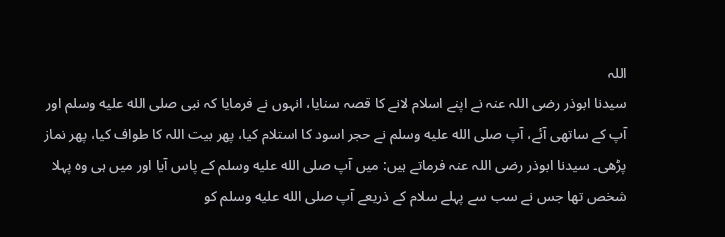اللہ
سیدنا ابوذر رضی اللہ عنہ نے اپنے اسلام لانے کا قصہ سنایا، انہوں نے فرمایا کہ نبی صلى الله عليه وسلم اور آپ کے ساتھی آئے، آپ صلى الله عليه وسلم نے حجر اسود کا استلام کیا، پھر بیت اللہ کا طواف کیا، پھر نماز پڑھی۔ سیدنا ابوذر رضی اللہ عنہ فرماتے ہیں: میں آپ صلى الله عليه وسلم کے پاس آیا اور میں ہی وہ پہلا شخص تھا جس نے سب سے پہلے سلام کے ذریعے آپ صلى الله عليه وسلم کو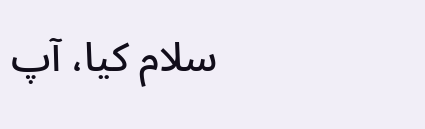سلام کیا، آپ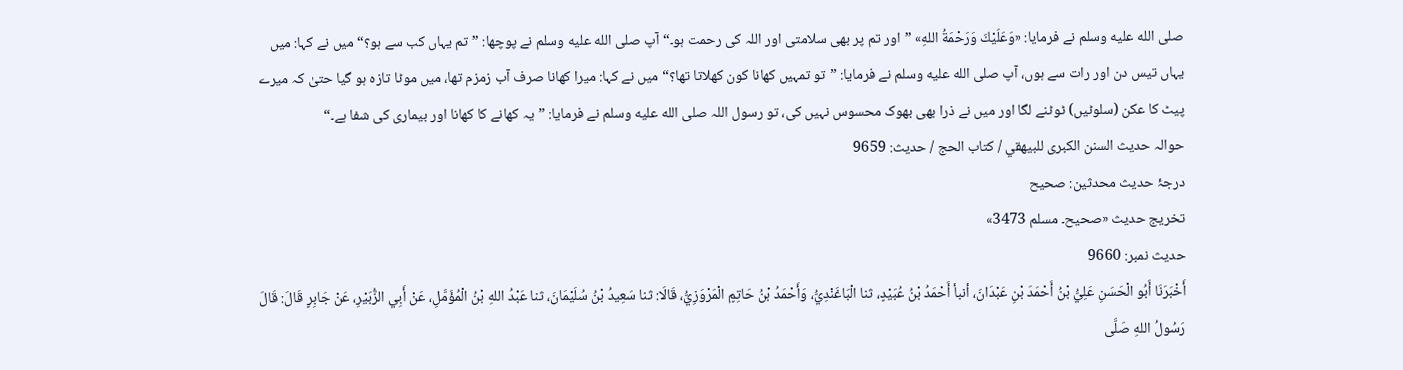صلى الله عليه وسلم نے فرمایا: «وَعَلَيْكَ وَرَحْمَةُ اللهِ» ”اور تم پر بھی سلامتی اور اللہ کی رحمت ہو۔“ آپ صلى الله عليه وسلم نے پوچھا: ”تم یہاں کب سے ہو؟“ میں نے کہا: میں یہاں تیس دن اور رات سے ہوں، آپ صلى الله عليه وسلم نے فرمایا: ”تو تمہیں کھانا کون کھلاتا تھا؟“ میں نے کہا: میرا کھانا صرف آب زمزم تھا، میں موٹا تازہ ہو گیا حتیٰ کہ میرے پیٹ کا عکن (سلوٹیں) ٹوٹنے لگا اور میں نے ذرا بھی بھوک محسوس نہیں کی، تو رسول اللہ صلى الله عليه وسلم نے فرمایا: ”یہ کھانے کا کھانا اور بیماری کی شفا ہے۔“
حوالہ حدیث السنن الكبرى للبيهقي / كتاب الحج / حدیث: 9659
درجۂ حدیث محدثین: صحيح
تخریج حدیث «صحيح۔ مسلم 3473»
حدیث نمبر: 9660
أَخْبَرَنَا أَبُو الْحَسَنِ عَلِيُّ بْنُ أَحْمَدَ بْنِ عَبْدَانَ، أنبأ أَحْمَدُ بْنُ عُبَيْدٍ، ثنا الْبَاغَنْدِيُّ، وَأَحْمَدُ بْنُ حَاتِمٍ الْمَرْوَزِيُّ، قَالَا: ثنا سَعِيدُ بْنُ سُلَيْمَانَ، ثنا عَبْدُ اللهِ بْنُ الْمُؤَمَّلِ، عَنْ أَبِي الزُّبَيْرِ، عَنْ جَابِرٍ قَالَ: قَالَ رَسُولُ اللهِ صَلَّى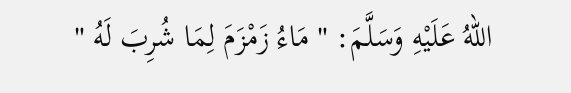اللهُ عَلَيْهِ وَسَلَّمَ: " مَاءُ زَمْزَمَ لِمَا شُرِبَ لَهُ "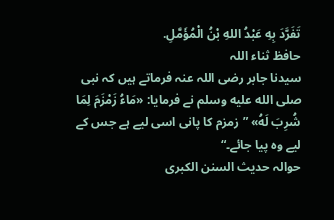تَفَرَّدَ بِهِ عَبْدُ اللهِ بْنُ الْمُؤَمَّلِ.
حافظ ثناء اللہ
سیدنا جابر رضی اللہ عنہ فرماتے ہیں کہ نبی صلى الله عليه وسلم نے فرمایا: «مَاءُ زَمْزَمَ لِمَا شُرِبَ لَهُ» ”زمزم کا پانی اسی لیے ہے جس کے لیے وہ پیا جائے۔“
حوالہ حدیث السنن الكبرى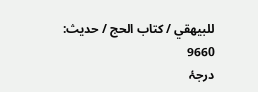للبيهقي / كتاب الحج / حدیث: 9660
درجۂ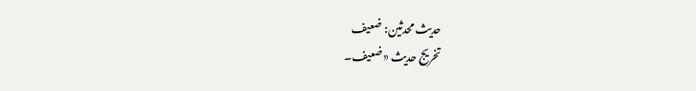حدیث محدثین: ضعيف
تخریج حدیث «ضعيف۔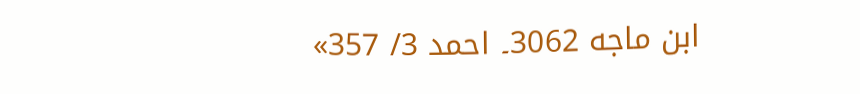ابن ماجه 3062۔ احمد 3/ 357»